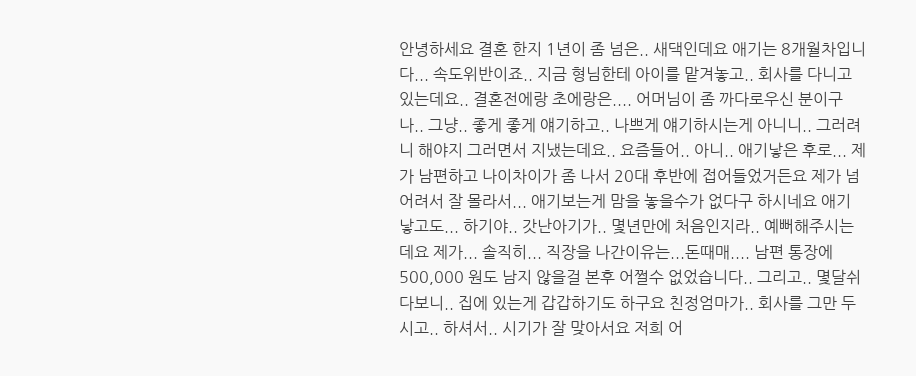안녕하세요 결혼 한지 1년이 좀 넘은.. 새댁인데요 애기는 8개월차입니다... 속도위반이죠.. 지금 형님한테 아이를 맡겨놓고.. 회사를 다니고 있는데요.. 결혼전에랑 초에랑은.... 어머님이 좀 까다로우신 분이구나.. 그냥.. 좋게 좋게 얘기하고.. 나쁘게 얘기하시는게 아니니.. 그러려니 해야지 그러면서 지냈는데요.. 요즘들어.. 아니.. 애기낳은 후로... 제가 남편하고 나이차이가 좀 나서 20대 후반에 접어들었거든요 제가 넘 어려서 잘 몰라서... 애기보는게 맘을 놓을수가 없다구 하시네요 애기 낳고도... 하기야.. 갓난아기가.. 몇년만에 처음인지라.. 예뻐해주시는데요 제가... 솔직히... 직장을 나간이유는...돈때매.... 남편 통장에 500,000 원도 남지 않을걸 본후 어쩔수 없었습니다.. 그리고.. 몇달쉬다보니.. 집에 있는게 갑갑하기도 하구요 친정엄마가.. 회사를 그만 두시고.. 하셔서.. 시기가 잘 맞아서요 저희 어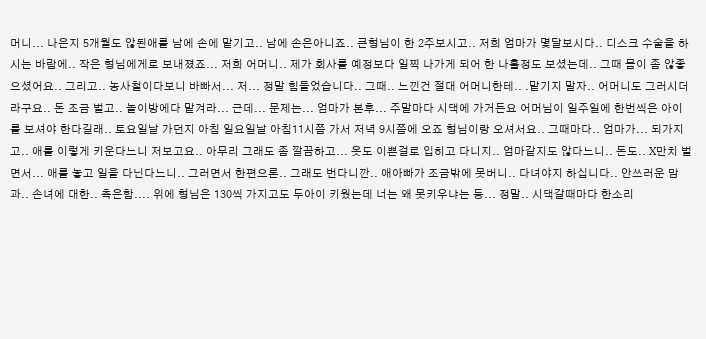머니... 나은지 5개월도 않된애를 남에 손에 맡기고.. 남에 손은아니죠.. 큰형님이 한 2주보시고.. 저희 엄마가 몇달보시다.. 디스크 수술을 하시는 바람에.. 작은 형님에게로 보내졌죠... 저희 어머니.. 제가 회사를 예정보다 일찍 나가게 되어 한 나흘정도 보셨는데.. 그때 몸이 좀 않좋으셨어요.. 그리고.. 농사철이다보니 바빠서... 저... 정말 힘들었습니다.. 그때.. 느낀건 절대 어머니한테.. .맡기지 말자.. 어머니도 그러시더라구요.. 돈 조금 벌고.. 놀이방에다 맡겨라... 근데... 문제는... 엄마가 본후... 주말마다 시댁에 가거든요 어머님이 일주일에 한번씩은 아이를 보셔야 한다길래.. 토요일날 가던지 아침 일요일날 아침11시쯤 가서 저녁 9시쯤에 오죠 형님이랑 오셔서요.. 그때마다.. 엄마가... 되가지고.. 애를 이렇게 키운다느니 저보고요.. 아무리 그래도 좀 깔끔하고... 옷도 이쁜걸로 입히고 다니지.. 엄마같지도 않다느니.. 돈도.. X만치 벌면서... 애를 놓고 일을 다닌다느니.. 그러면서 한편으론.. 그래도 번다니깐.. 애아빠가 조금밖에 못버니.. 다녀야지 하십니다.. 안쓰러운 맘과.. 손녀에 대한.. 측은함.... 위에 형님은 130씩 가지고도 두아이 키웠는데 너는 왜 못키우냐는 둥... 정말.. 시댁갈때마다 한소리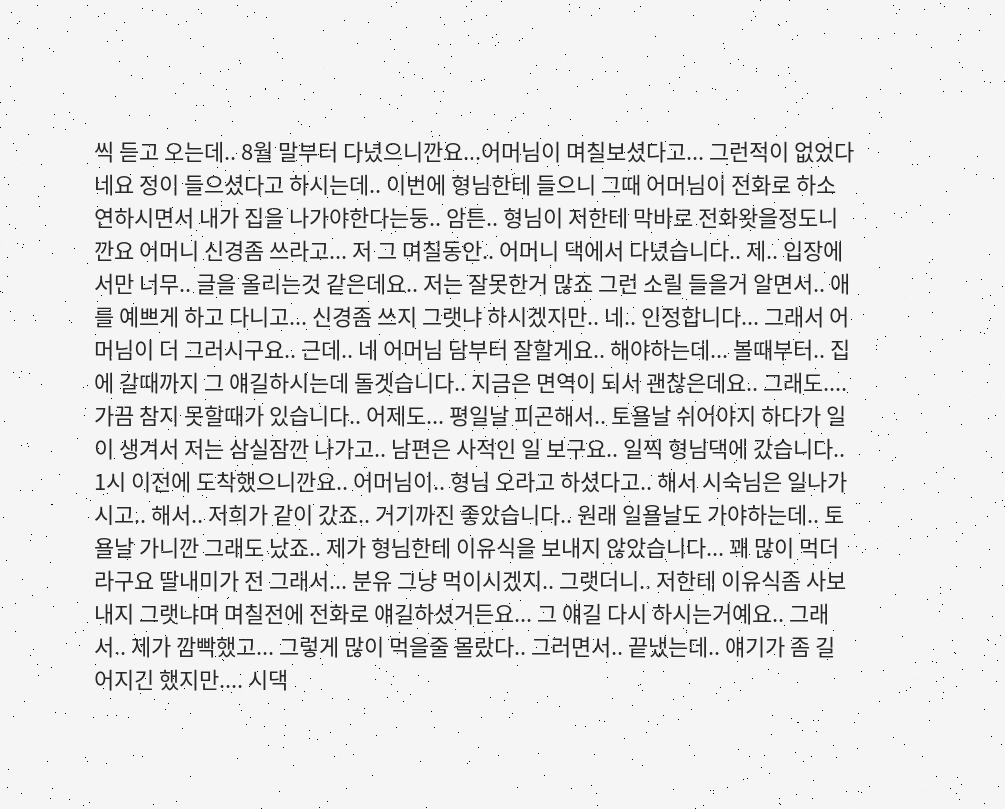씩 듣고 오는데.. 8월 말부터 다녔으니깐요...어머님이 며칠보셨다고... 그런적이 없었다네요 정이 들으셨다고 하시는데.. 이번에 형님한테 들으니 그때 어머님이 전화로 하소연하시면서 내가 집을 나가야한다는둥.. 암튼.. 형님이 저한테 막바로 전화왓을정도니깐요 어머니 신경좀 쓰라고... 저 그 며칠동안.. 어머니 댁에서 다녔습니다.. 제.. 입장에서만 너무.. 글을 올리는것 같은데요.. 저는 잘못한거 많죠 그런 소릴 들을거 알면서.. 애를 예쁘게 하고 다니고... 신경좀 쓰지 그랫냐 하시겠지만.. 네.. 인정합니다... 그래서 어머님이 더 그러시구요.. 근데.. 네 어머님 담부터 잘할게요.. 해야하는데... 볼때부터.. 집에 갈때까지 그 얘길하시는데 돌겟습니다.. 지금은 면역이 되서 괜찮은데요.. 그래도.... 가끔 참지 못할때가 있습니다.. 어제도... 평일날 피곤해서.. 토욜날 쉬어야지 하다가 일이 생겨서 저는 삼실잠깐 나가고.. 남편은 사적인 일 보구요.. 일찍 형님댁에 갔습니다.. 1시 이전에 도착했으니깐요.. 어머님이.. 형님 오라고 하셨다고.. 해서 시숙님은 일나가시고.. 해서.. 저희가 같이 갔죠.. 거기까진 좋았습니다.. 원래 일욜날도 가야하는데.. 토욜날 가니깐 그래도 났죠.. 제가 형님한테 이유식을 보내지 않았습니다... 꽤 많이 먹더라구요 딸내미가 전 그래서... 분유 그냥 먹이시겠지.. 그랫더니.. 저한테 이유식좀 사보내지 그랫냐며 며칠전에 전화로 얘길하셨거든요... 그 얘길 다시 하시는거예요.. 그래서.. 제가 깜빡했고... 그렇게 많이 먹을줄 몰랐다.. 그러면서.. 끝냈는데.. 얘기가 좀 길어지긴 했지만.... 시댁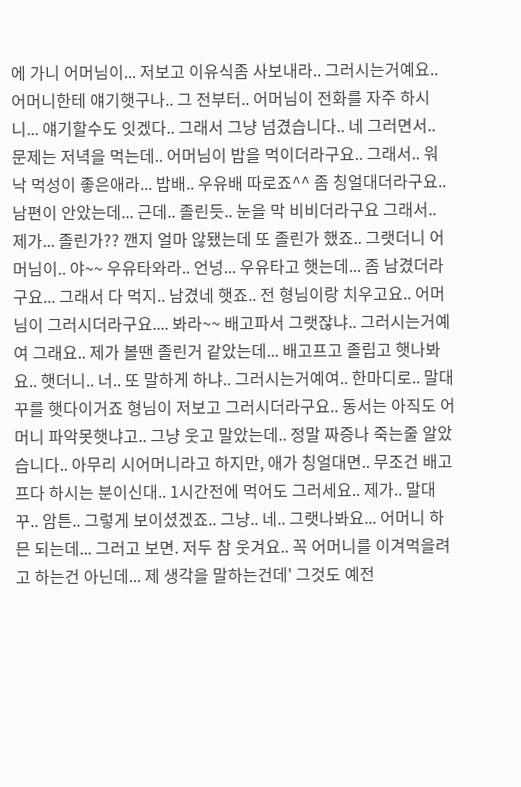에 가니 어머님이... 저보고 이유식좀 사보내라.. 그러시는거예요.. 어머니한테 얘기햇구나.. 그 전부터.. 어머님이 전화를 자주 하시니... 얘기할수도 잇겠다.. 그래서 그냥 넘겼습니다.. 네 그러면서.. 문제는 저녁을 먹는데.. 어머님이 밥을 먹이더라구요.. 그래서.. 워낙 먹성이 좋은애라... 밥배.. 우유배 따로죠^^ 좀 칭얼대더라구요.. 남편이 안았는데... 근데.. 졸린듯.. 눈을 막 비비더라구요 그래서.. 제가... 졸린가?? 깬지 얼마 않됐는데 또 졸린가 했죠.. 그랫더니 어머님이.. 야~~ 우유타와라.. 언넝... 우유타고 햇는데... 좀 남겼더라구요... 그래서 다 먹지.. 남겼네 햇죠.. 전 형님이랑 치우고요.. 어머님이 그러시더라구요.... 봐라~~ 배고파서 그랫잖냐.. 그러시는거예여 그래요.. 제가 볼땐 졸린거 같았는데... 배고프고 졸립고 햇나봐요.. 햇더니.. 너.. 또 말하게 하냐.. 그러시는거예여.. 한마디로.. 말대꾸를 햇다이거죠 형님이 저보고 그러시더라구요.. 동서는 아직도 어머니 파악못햇냐고.. 그냥 웃고 말았는데.. 정말 짜증나 죽는줄 알았습니다.. 아무리 시어머니라고 하지만, 애가 칭얼대면.. 무조건 배고프다 하시는 분이신대.. 1시간전에 먹어도 그러세요.. 제가.. 말대꾸.. 암튼.. 그렇게 보이셨겠죠.. 그냥.. 네.. 그랫나봐요... 어머니 하믄 되는데... 그러고 보면. 저두 참 웃겨요.. 꼭 어머니를 이겨먹을려고 하는건 아닌데... 제 생각을 말하는건데' 그것도 예전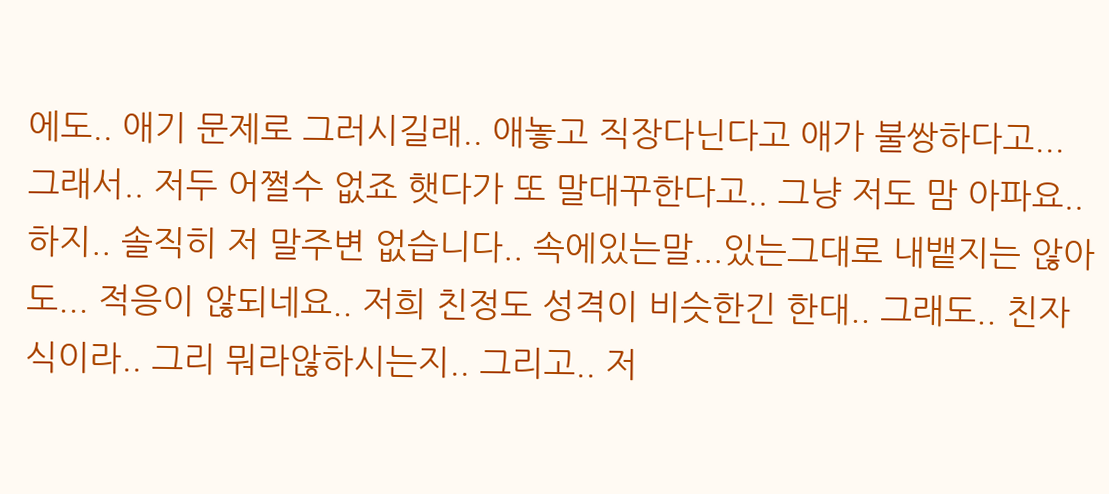에도.. 애기 문제로 그러시길래.. 애놓고 직장다닌다고 애가 불쌍하다고... 그래서.. 저두 어쩔수 없죠 햇다가 또 말대꾸한다고.. 그냥 저도 맘 아파요.. 하지.. 솔직히 저 말주변 없습니다.. 속에있는말...있는그대로 내뱉지는 않아도... 적응이 않되네요.. 저희 친정도 성격이 비슷한긴 한대.. 그래도.. 친자식이라.. 그리 뭐라않하시는지.. 그리고.. 저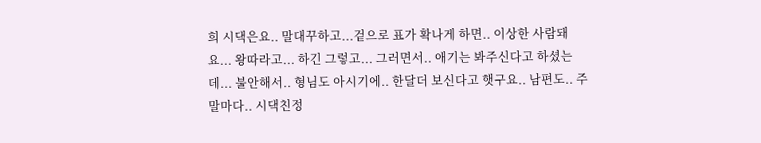희 시댁은요.. 말대꾸하고...겉으로 표가 확나게 하면.. 이상한 사람돼요... 왕따라고... 하긴 그렇고... 그러면서.. 애기는 봐주신다고 하셨는데... 불안해서.. 형님도 아시기에.. 한달더 보신다고 햇구요.. 남편도.. 주말마다.. 시댁친정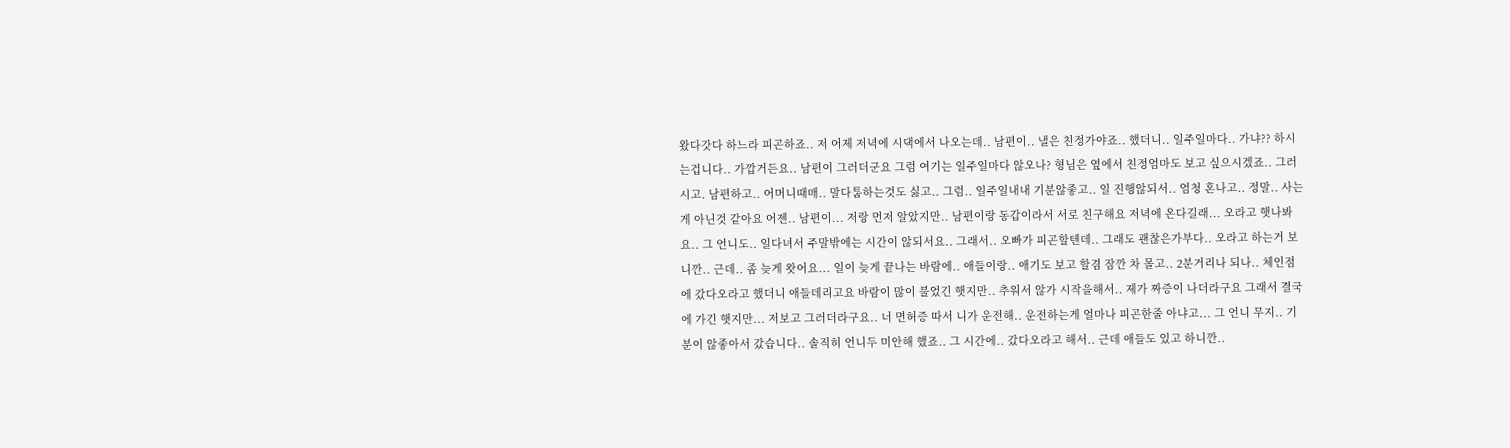왔다갓다 하느라 피곤하죠.. 저 어제 저녁에 시댁에서 나오는데.. 남편이.. 낼은 친정가야죠.. 했더니.. 일주일마다.. 가냐?? 하시는겁니다.. 가깝거든요.. 남편이 그러더군요 그럼 여기는 일주일마다 않오나? 형님은 옆에서 친정엄마도 보고 싶으시겠죠.. 그러시고. 남편하고.. 어머니때매.. 말다툼하는것도 싫고.. 그럼.. 일주일내내 기분않좋고.. 일 진행않되서.. 엄청 혼나고.. 정말.. 사는게 아닌것 같아요 어젠.. 남편이... 저랑 먼저 알았지만.. 남편이랑 동갑이라서 서로 친구해요 저녁에 온다길래... 오라고 햇나봐요.. 그 언니도.. 일다녀서 주말밖에는 시간이 않되서요.. 그래서.. 오빠가 피곤할텐데.. 그래도 괜찮은가부다.. 오라고 하는거 보니깐.. 근데.. 좀 늦게 왓어요... 일이 늦게 끝나는 바람에.. 애들이랑.. 애기도 보고 할겸 잠깐 차 몰고.. 2분거리나 되나.. 체인점에 갔다오라고 했더니 애들데리고요 바람이 많이 불었긴 햇지만.. 추워서 않가 시작을해서.. 제가 짜증이 나더라구요 그래서 결국에 가긴 햇지만... 저보고 그러더라구요.. 너 면허증 따서 니가 운전해.. 운전하는게 얼마나 피곤한줄 아냐고... 그 언니 무지.. 기분이 않좋아서 갔습니다.. 솔직히 언니두 미안해 했죠.. 그 시간에.. 갔다오라고 해서.. 근데 애들도 있고 하니깐..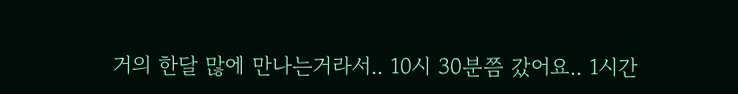거의 한달 많에 만나는거라서.. 10시 30분쯤 갔어요.. 1시간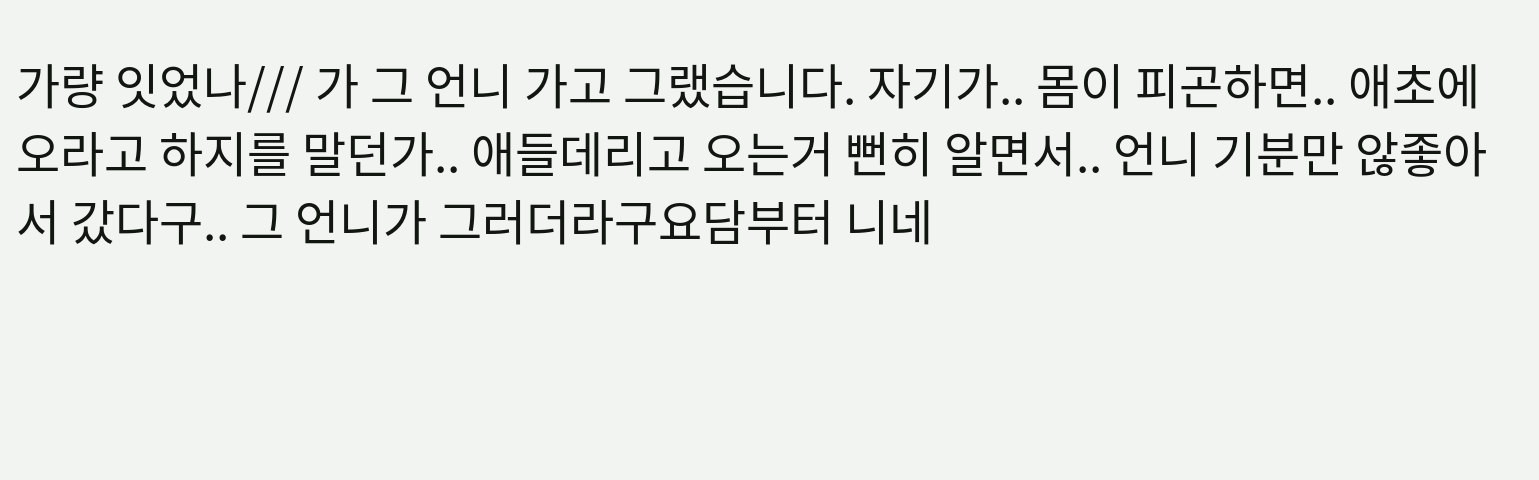가량 잇었나/// 가 그 언니 가고 그랬습니다. 자기가.. 몸이 피곤하면.. 애초에 오라고 하지를 말던가.. 애들데리고 오는거 뻔히 알면서.. 언니 기분만 않좋아서 갔다구.. 그 언니가 그러더라구요담부터 니네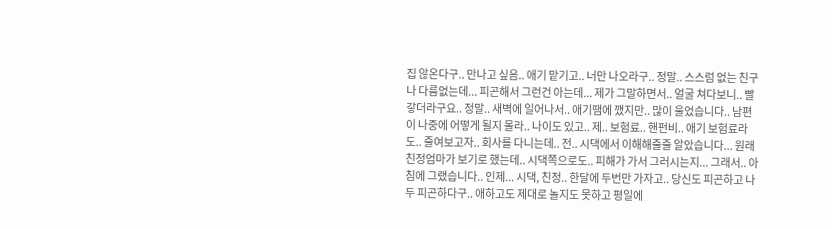집 않온다구.. 만나고 싶음.. 애기 맡기고.. 너만 나오라구.. 정말.. 스스럼 없는 친구나 다름없는데... 피곤해서 그런건 아는데... 제가 그말하면서.. 얼굴 쳐다보니.. 빨갛더라구요.. 정말.. 새벽에 일어나서.. 애기땜에 깼지만.. 많이 울었습니다.. 남편이 나중에 어떻게 될지 몰라.. 나이도 있고.. 제.. 보험료.. 핸펀비.. 애기 보험료라도.. 줄여보고자.. 회사를 다니는데.. 전.. 시댁에서 이해해줄줄 알았습니다... 원래 친정엄마가 보기로 했는데.. 시댁쪽으로도.. 피해가 가서 그러시는지... 그래서.. 아침에 그랬습니다.. 인제... 시댁, 친정.. 한달에 두번만 가자고.. 당신도 피곤하고 나두 피곤하다구.. 애하고도 제대로 놀지도 못하고 평일에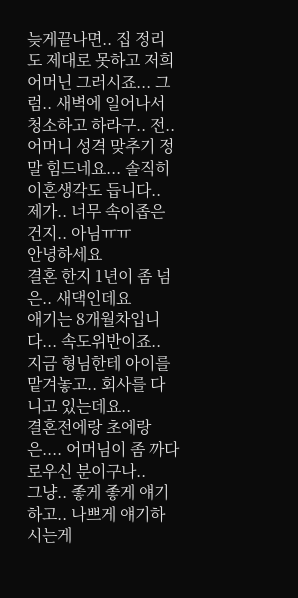늦게끝나면.. 집 정리도 제대로 못하고 저희 어머닌 그러시죠... 그럼.. 새벽에 일어나서 청소하고 하라구.. 전.. 어머니 성격 맞추기 정말 힘드네요... 솔직히 이혼생각도 듭니다..
제가.. 너무 속이좁은건지.. 아님ㅠㅠ
안녕하세요
결혼 한지 1년이 좀 넘은.. 새댁인데요
애기는 8개월차입니다... 속도위반이죠..
지금 형님한테 아이를 맡겨놓고.. 회사를 다니고 있는데요..
결혼전에랑 초에랑은.... 어머님이 좀 까다로우신 분이구나..
그냥.. 좋게 좋게 얘기하고.. 나쁘게 얘기하시는게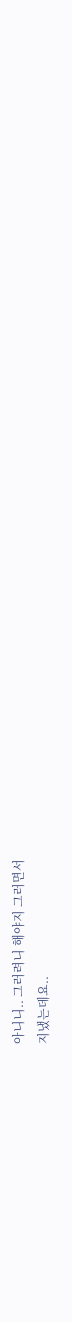아니니.. 그러려니 해야지 그러면서
지냈는데요..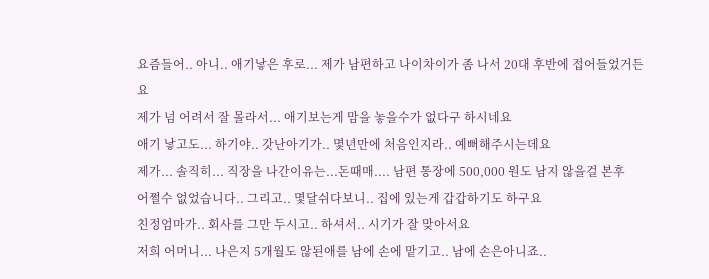요즘들어.. 아니.. 애기낳은 후로... 제가 남편하고 나이차이가 좀 나서 20대 후반에 접어들었거든요
제가 넘 어려서 잘 몰라서... 애기보는게 맘을 놓을수가 없다구 하시네요
애기 낳고도... 하기야.. 갓난아기가.. 몇년만에 처음인지라.. 예뻐해주시는데요
제가... 솔직히... 직장을 나간이유는...돈때매.... 남편 통장에 500,000 원도 남지 않을걸 본후
어쩔수 없었습니다.. 그리고.. 몇달쉬다보니.. 집에 있는게 갑갑하기도 하구요
친정엄마가.. 회사를 그만 두시고.. 하셔서.. 시기가 잘 맞아서요
저희 어머니... 나은지 5개월도 않된애를 남에 손에 맡기고.. 남에 손은아니죠..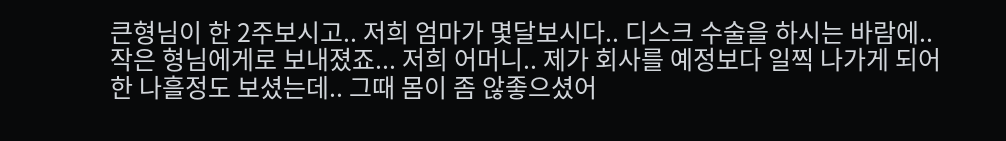큰형님이 한 2주보시고.. 저희 엄마가 몇달보시다.. 디스크 수술을 하시는 바람에..
작은 형님에게로 보내졌죠... 저희 어머니.. 제가 회사를 예정보다 일찍 나가게 되어
한 나흘정도 보셨는데.. 그때 몸이 좀 않좋으셨어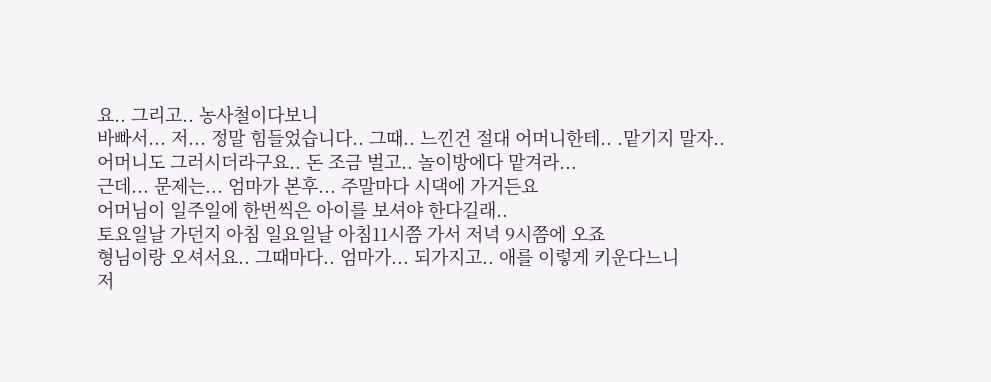요.. 그리고.. 농사철이다보니
바빠서... 저... 정말 힘들었습니다.. 그때.. 느낀건 절대 어머니한테.. .맡기지 말자..
어머니도 그러시더라구요.. 돈 조금 벌고.. 놀이방에다 맡겨라...
근데... 문제는... 엄마가 본후... 주말마다 시댁에 가거든요
어머님이 일주일에 한번씩은 아이를 보셔야 한다길래..
토요일날 가던지 아침 일요일날 아침11시쯤 가서 저녁 9시쯤에 오죠
형님이랑 오셔서요.. 그때마다.. 엄마가... 되가지고.. 애를 이렇게 키운다느니
저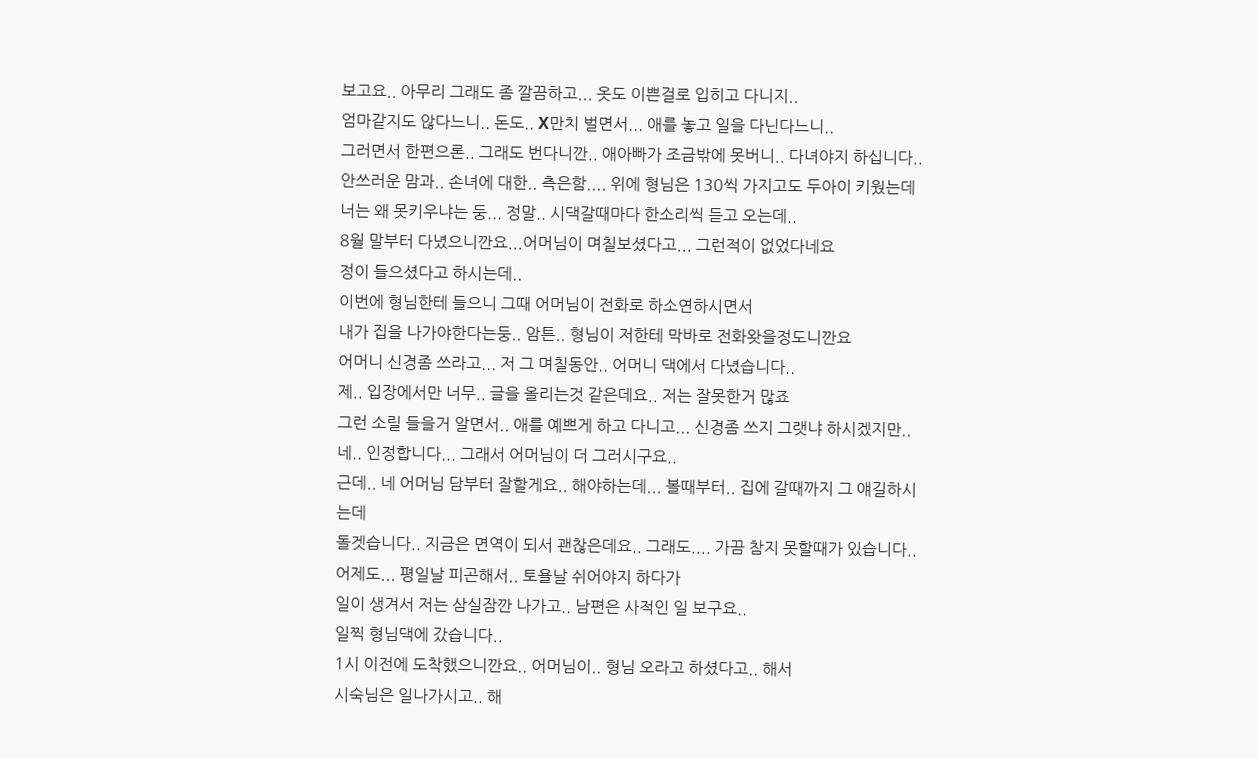보고요.. 아무리 그래도 좀 깔끔하고... 옷도 이쁜걸로 입히고 다니지..
엄마같지도 않다느니.. 돈도.. X만치 벌면서... 애를 놓고 일을 다닌다느니..
그러면서 한편으론.. 그래도 번다니깐.. 애아빠가 조금밖에 못버니.. 다녀야지 하십니다..
안쓰러운 맘과.. 손녀에 대한.. 측은함.... 위에 형님은 130씩 가지고도 두아이 키웠는데
너는 왜 못키우냐는 둥... 정말.. 시댁갈때마다 한소리씩 듣고 오는데..
8월 말부터 다녔으니깐요...어머님이 며칠보셨다고... 그런적이 없었다네요
정이 들으셨다고 하시는데..
이번에 형님한테 들으니 그때 어머님이 전화로 하소연하시면서
내가 집을 나가야한다는둥.. 암튼.. 형님이 저한테 막바로 전화왓을정도니깐요
어머니 신경좀 쓰라고... 저 그 며칠동안.. 어머니 댁에서 다녔습니다..
제.. 입장에서만 너무.. 글을 올리는것 같은데요.. 저는 잘못한거 많죠
그런 소릴 들을거 알면서.. 애를 예쁘게 하고 다니고... 신경좀 쓰지 그랫냐 하시겠지만..
네.. 인정합니다... 그래서 어머님이 더 그러시구요..
근데.. 네 어머님 담부터 잘할게요.. 해야하는데... 볼때부터.. 집에 갈때까지 그 얘길하시는데
돌겟습니다.. 지금은 면역이 되서 괜찮은데요.. 그래도.... 가끔 참지 못할때가 있습니다..
어제도... 평일날 피곤해서.. 토욜날 쉬어야지 하다가
일이 생겨서 저는 삼실잠깐 나가고.. 남편은 사적인 일 보구요..
일찍 형님댁에 갔습니다..
1시 이전에 도착했으니깐요.. 어머님이.. 형님 오라고 하셨다고.. 해서
시숙님은 일나가시고.. 해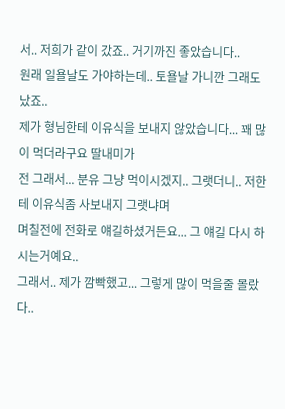서.. 저희가 같이 갔죠.. 거기까진 좋았습니다..
원래 일욜날도 가야하는데.. 토욜날 가니깐 그래도 났죠..
제가 형님한테 이유식을 보내지 않았습니다... 꽤 많이 먹더라구요 딸내미가
전 그래서... 분유 그냥 먹이시겠지.. 그랫더니.. 저한테 이유식좀 사보내지 그랫냐며
며칠전에 전화로 얘길하셨거든요... 그 얘길 다시 하시는거예요..
그래서.. 제가 깜빡했고... 그렇게 많이 먹을줄 몰랐다..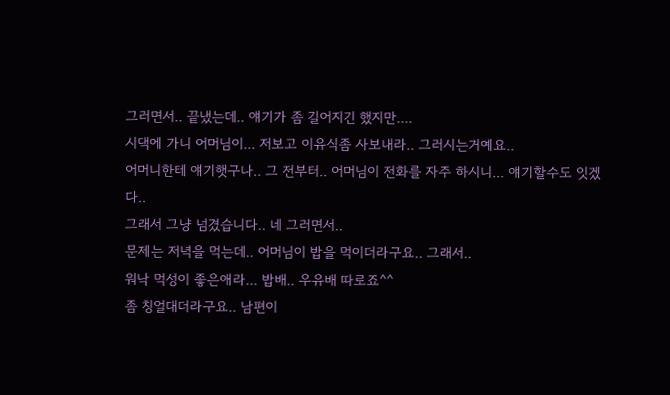그러면서.. 끝냈는데.. 얘기가 좀 길어지긴 했지만....
시댁에 가니 어머님이... 저보고 이유식좀 사보내라.. 그러시는거예요..
어머니한테 얘기햇구나.. 그 전부터.. 어머님이 전화를 자주 하시니... 얘기할수도 잇겠다..
그래서 그냥 넘겼습니다.. 네 그러면서..
문제는 저녁을 먹는데.. 어머님이 밥을 먹이더라구요.. 그래서..
워낙 먹성이 좋은애라... 밥배.. 우유배 따로죠^^
좀 칭얼대더라구요.. 남편이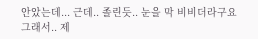안았는데... 근데.. 졸린듯.. 눈을 막 비비더라구요
그래서.. 제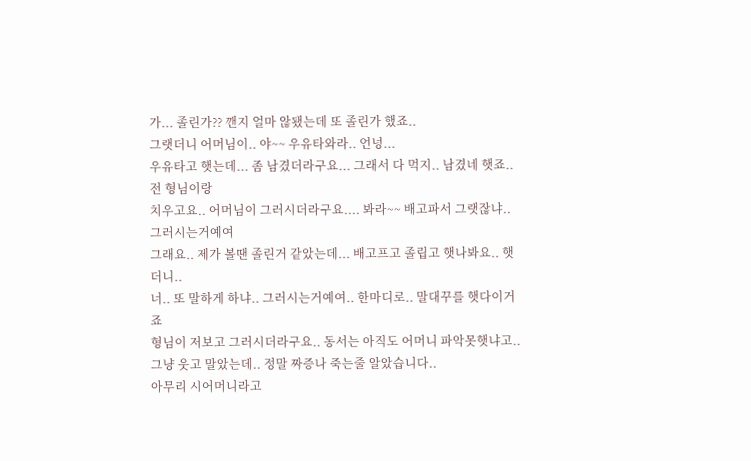가... 졸린가?? 깬지 얼마 않됐는데 또 졸린가 했죠..
그랫더니 어머님이.. 야~~ 우유타와라.. 언넝...
우유타고 햇는데... 좀 남겼더라구요... 그래서 다 먹지.. 남겼네 햇죠.. 전 형님이랑
치우고요.. 어머님이 그러시더라구요.... 봐라~~ 배고파서 그랫잖냐.. 그러시는거예여
그래요.. 제가 볼땐 졸린거 같았는데... 배고프고 졸립고 햇나봐요.. 햇더니..
너.. 또 말하게 하냐.. 그러시는거예여.. 한마디로.. 말대꾸를 햇다이거죠
형님이 저보고 그러시더라구요.. 동서는 아직도 어머니 파악못햇냐고..
그냥 웃고 말았는데.. 정말 짜증나 죽는줄 알았습니다..
아무리 시어머니라고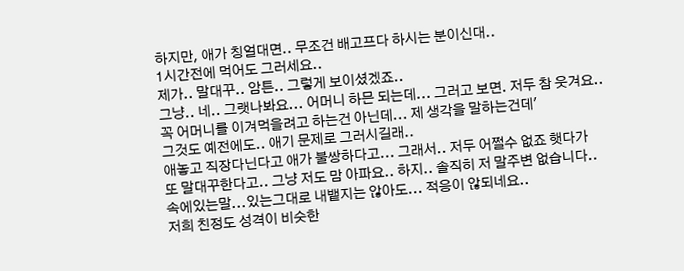하지만, 애가 칭얼대면.. 무조건 배고프다 하시는 분이신대..
1시간전에 먹어도 그러세요..
제가.. 말대꾸.. 암튼.. 그렇게 보이셨겠죠..
그냥.. 네.. 그랫나봐요... 어머니 하믄 되는데... 그러고 보면. 저두 참 웃겨요..
꼭 어머니를 이겨먹을려고 하는건 아닌데... 제 생각을 말하는건데'
그것도 예전에도.. 애기 문제로 그러시길래..
애놓고 직장다닌다고 애가 불쌍하다고... 그래서.. 저두 어쩔수 없죠 햇다가
또 말대꾸한다고.. 그냥 저도 맘 아파요.. 하지.. 솔직히 저 말주변 없습니다..
속에있는말...있는그대로 내뱉지는 않아도... 적응이 않되네요..
저희 친정도 성격이 비슷한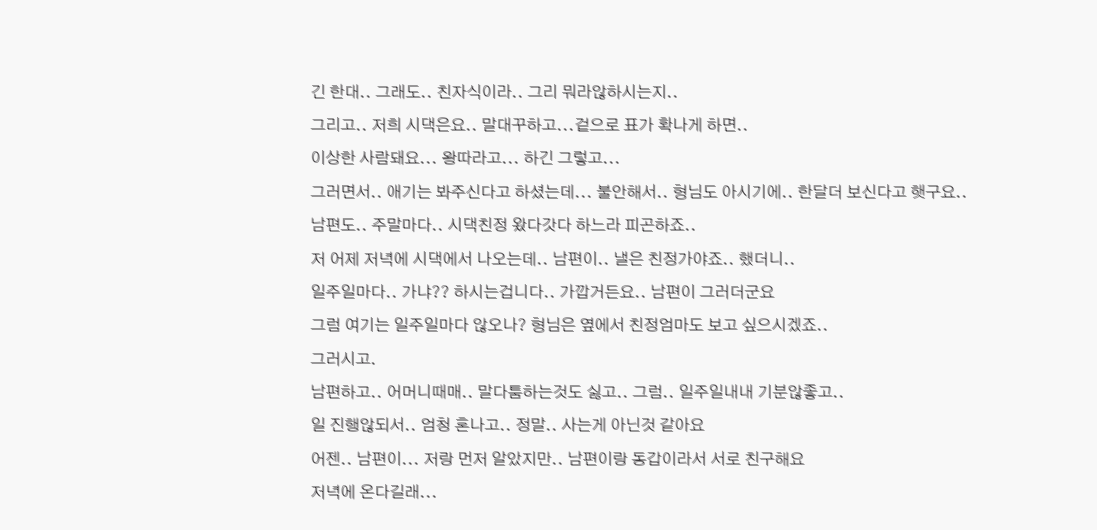긴 한대.. 그래도.. 친자식이라.. 그리 뭐라않하시는지..
그리고.. 저희 시댁은요.. 말대꾸하고...겉으로 표가 확나게 하면..
이상한 사람돼요... 왕따라고... 하긴 그렇고...
그러면서.. 애기는 봐주신다고 하셨는데... 불안해서.. 형님도 아시기에.. 한달더 보신다고 햇구요..
남편도.. 주말마다.. 시댁친정 왔다갓다 하느라 피곤하죠..
저 어제 저녁에 시댁에서 나오는데.. 남편이.. 낼은 친정가야죠.. 했더니..
일주일마다.. 가냐?? 하시는겁니다.. 가깝거든요.. 남편이 그러더군요
그럼 여기는 일주일마다 않오나? 형님은 옆에서 친정엄마도 보고 싶으시겠죠..
그러시고.
남편하고.. 어머니때매.. 말다툼하는것도 싫고.. 그럼.. 일주일내내 기분않좋고..
일 진행않되서.. 엄청 혼나고.. 정말.. 사는게 아닌것 같아요
어젠.. 남편이... 저랑 먼저 알았지만.. 남편이랑 동갑이라서 서로 친구해요
저녁에 온다길래...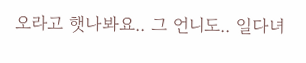오라고 햇나봐요.. 그 언니도.. 일다녀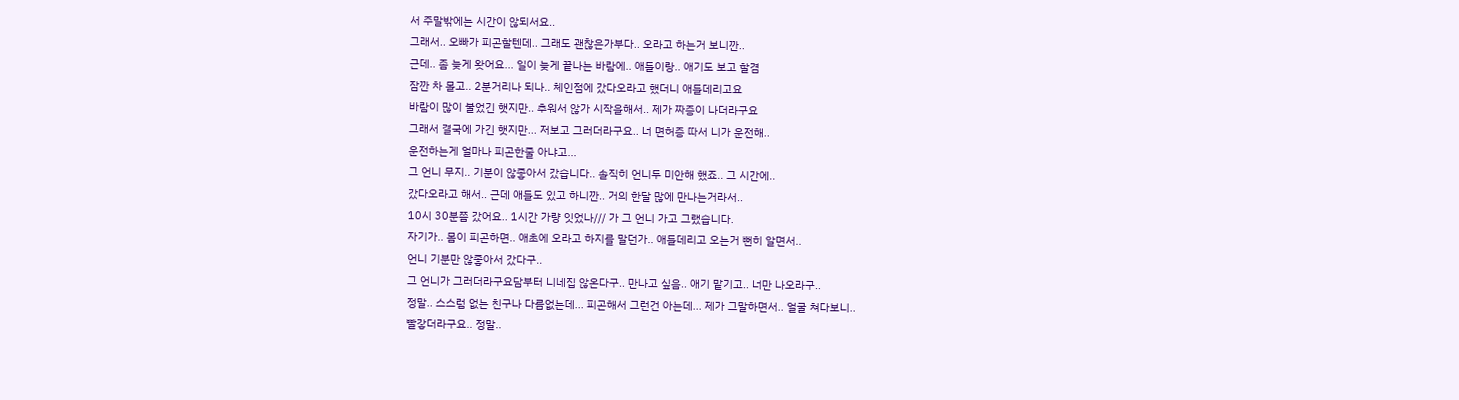서 주말밖에는 시간이 않되서요..
그래서.. 오빠가 피곤할텐데.. 그래도 괜찮은가부다.. 오라고 하는거 보니깐..
근데.. 좀 늦게 왓어요... 일이 늦게 끝나는 바람에.. 애들이랑.. 애기도 보고 할겸
잠깐 차 몰고.. 2분거리나 되나.. 체인점에 갔다오라고 했더니 애들데리고요
바람이 많이 불었긴 햇지만.. 추워서 않가 시작을해서.. 제가 짜증이 나더라구요
그래서 결국에 가긴 햇지만... 저보고 그러더라구요.. 너 면허증 따서 니가 운전해..
운전하는게 얼마나 피곤한줄 아냐고...
그 언니 무지.. 기분이 않좋아서 갔습니다.. 솔직히 언니두 미안해 했죠.. 그 시간에..
갔다오라고 해서.. 근데 애들도 있고 하니깐.. 거의 한달 많에 만나는거라서..
10시 30분쯤 갔어요.. 1시간 가량 잇었나/// 가 그 언니 가고 그랬습니다.
자기가.. 몸이 피곤하면.. 애초에 오라고 하지를 말던가.. 애들데리고 오는거 뻔히 알면서..
언니 기분만 않좋아서 갔다구..
그 언니가 그러더라구요담부터 니네집 않온다구.. 만나고 싶음.. 애기 맡기고.. 너만 나오라구..
정말.. 스스럼 없는 친구나 다름없는데... 피곤해서 그런건 아는데... 제가 그말하면서.. 얼굴 쳐다보니..
빨갛더라구요.. 정말..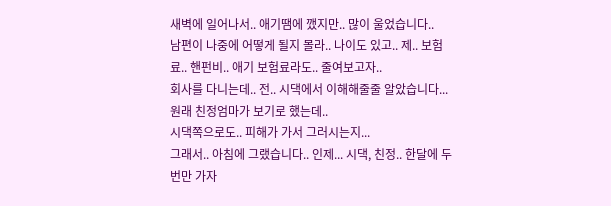새벽에 일어나서.. 애기땜에 깼지만.. 많이 울었습니다..
남편이 나중에 어떻게 될지 몰라.. 나이도 있고.. 제.. 보험료.. 핸펀비.. 애기 보험료라도.. 줄여보고자..
회사를 다니는데.. 전.. 시댁에서 이해해줄줄 알았습니다... 원래 친정엄마가 보기로 했는데..
시댁쪽으로도.. 피해가 가서 그러시는지...
그래서.. 아침에 그랬습니다.. 인제... 시댁, 친정.. 한달에 두번만 가자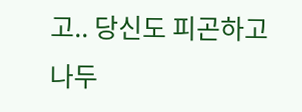고.. 당신도 피곤하고
나두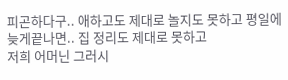피곤하다구.. 애하고도 제대로 놀지도 못하고 평일에 늦게끝나면.. 집 정리도 제대로 못하고
저희 어머닌 그러시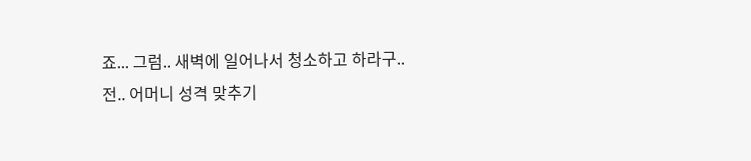죠... 그럼.. 새벽에 일어나서 청소하고 하라구..
전.. 어머니 성격 맞추기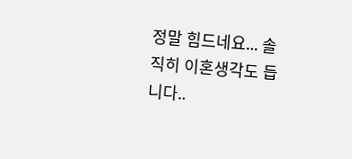정말 힘드네요... 솔직히 이혼생각도 듭니다..